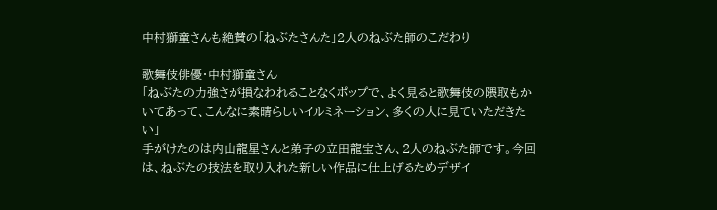中村獅童さんも絶賛の「ねぶたさんた」2人のねぶた師のこだわり

歌舞伎俳優・中村獅童さん
「ねぶたの力強さが損なわれることなくポップで、よく見ると歌舞伎の隈取もかいてあって、こんなに素晴らしいイルミネーション、多くの人に見ていただきたい」
手がけたのは内山龍星さんと弟子の立田龍宝さん、2人のねぶた師です。今回は、ねぶたの技法を取り入れた新しい作品に仕上げるためデザイ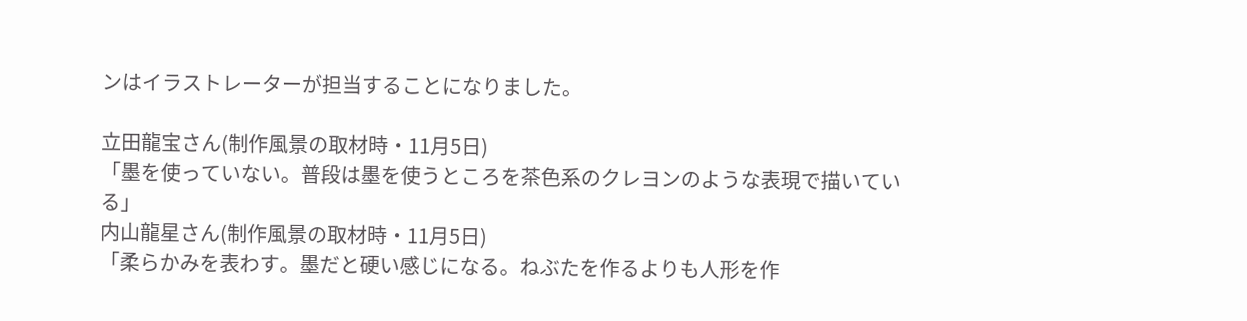ンはイラストレーターが担当することになりました。

立田龍宝さん(制作風景の取材時・11月5日)
「墨を使っていない。普段は墨を使うところを茶色系のクレヨンのような表現で描いている」
内山龍星さん(制作風景の取材時・11月5日)
「柔らかみを表わす。墨だと硬い感じになる。ねぶたを作るよりも人形を作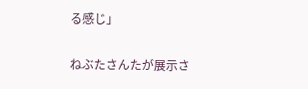る感じ」

ねぶたさんたが展示さ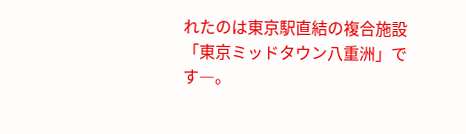れたのは東京駅直結の複合施設「東京ミッドタウン八重洲」です―。